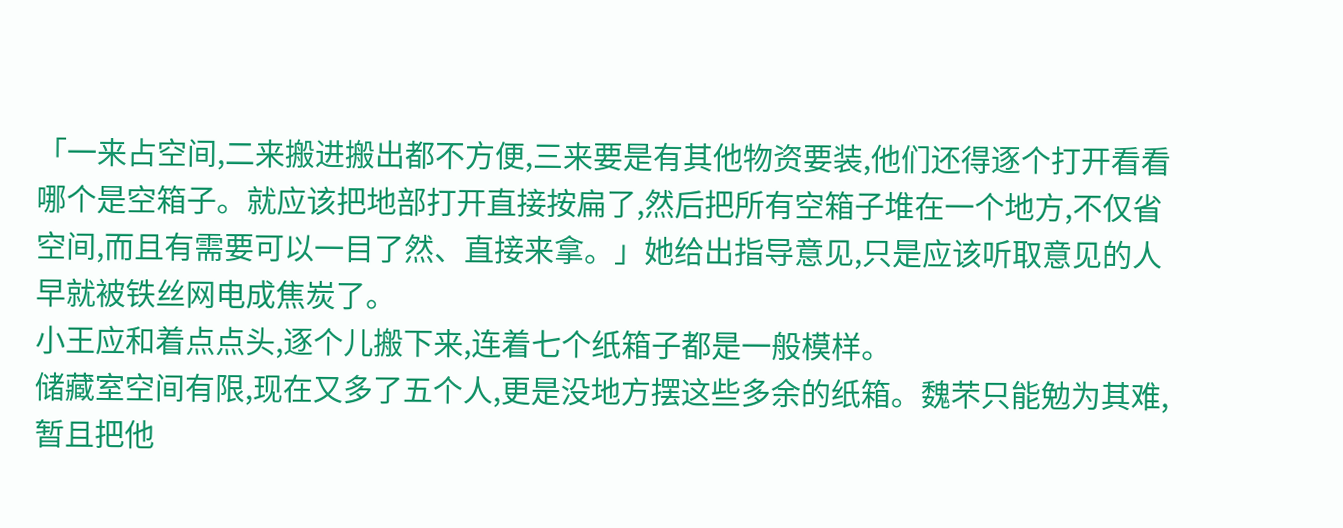「一来占空间,二来搬进搬出都不方便,三来要是有其他物资要装,他们还得逐个打开看看哪个是空箱子。就应该把地部打开直接按扁了,然后把所有空箱子堆在一个地方,不仅省空间,而且有需要可以一目了然、直接来拿。」她给出指导意见,只是应该听取意见的人早就被铁丝网电成焦炭了。
小王应和着点点头,逐个儿搬下来,连着七个纸箱子都是一般模样。
储藏室空间有限,现在又多了五个人,更是没地方摆这些多余的纸箱。魏芣只能勉为其难,暂且把他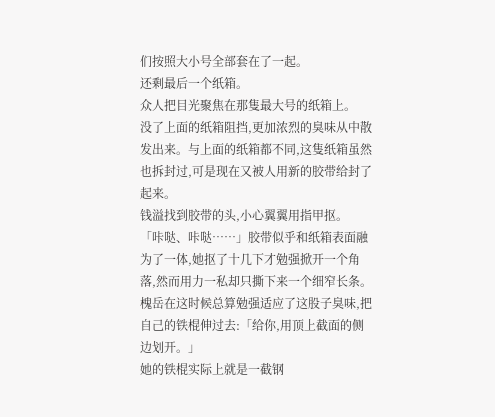们按照大小号全部套在了一起。
还剩最后一个纸箱。
众人把目光聚焦在那隻最大号的纸箱上。
没了上面的纸箱阻挡,更加浓烈的臭味从中散发出来。与上面的纸箱都不同,这隻纸箱虽然也拆封过,可是现在又被人用新的胶带给封了起来。
钱溢找到胶带的头,小心翼翼用指甲抠。
「咔哒、咔哒……」胶带似乎和纸箱表面融为了一体,她抠了十几下才勉强掀开一个角落,然而用力一私却只撕下来一个细窄长条。
槐岳在这时候总算勉强适应了这股子臭味,把自己的铁棍伸过去:「给你,用顶上截面的侧边划开。」
她的铁棍实际上就是一截钢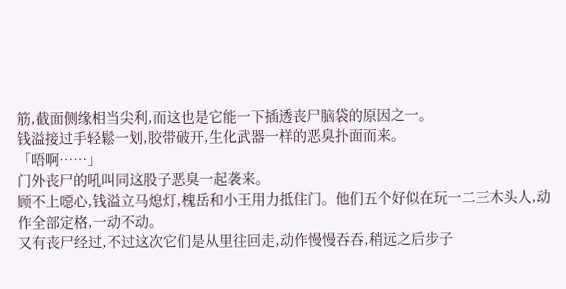筋,截面侧缘相当尖利,而这也是它能一下插透丧尸脑袋的原因之一。
钱溢接过手轻鬆一划,胶带破开,生化武器一样的恶臭扑面而来。
「唔啊……」
门外丧尸的吼叫同这股子恶臭一起袭来。
顾不上噁心,钱溢立马熄灯,槐岳和小王用力抵住门。他们五个好似在玩一二三木头人,动作全部定格,一动不动。
又有丧尸经过,不过这次它们是从里往回走,动作慢慢吞吞,稍远之后步子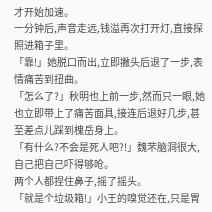才开始加速。
一分钟后,声音走远,钱溢再次打开灯,直接探照进箱子里。
「靠!」她脱口而出,立即撇头后退了一步,表情痛苦到扭曲。
「怎么了?」秋明也上前一步,然而只一眼,她也立即带上了痛苦面具,接连后退好几步,甚至差点儿踩到槐岳身上。
「有什么?不会是死人吧?!」魏芣脑洞很大,自己把自己吓得够呛。
两个人都捏住鼻子,摇了摇头。
「就是个垃圾箱!」小王的嗅觉还在,只是胃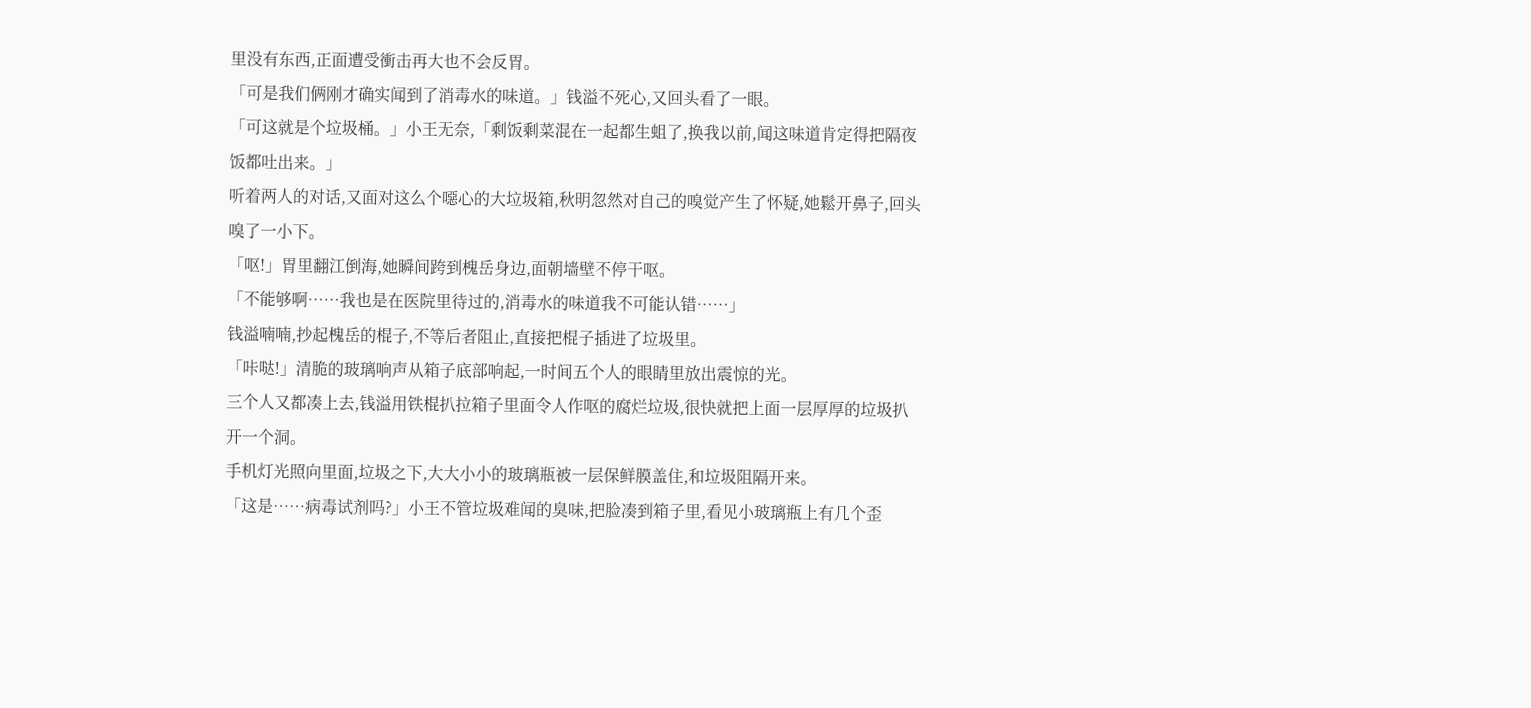里没有东西,正面遭受衝击再大也不会反胃。
「可是我们俩刚才确实闻到了消毒水的味道。」钱溢不死心,又回头看了一眼。
「可这就是个垃圾桶。」小王无奈,「剩饭剩菜混在一起都生蛆了,换我以前,闻这味道肯定得把隔夜饭都吐出来。」
听着两人的对话,又面对这么个噁心的大垃圾箱,秋明忽然对自己的嗅觉产生了怀疑,她鬆开鼻子,回头嗅了一小下。
「呕!」胃里翻江倒海,她瞬间跨到槐岳身边,面朝墙壁不停干呕。
「不能够啊……我也是在医院里待过的,消毒水的味道我不可能认错……」
钱溢喃喃,抄起槐岳的棍子,不等后者阻止,直接把棍子插进了垃圾里。
「咔哒!」清脆的玻璃响声从箱子底部响起,一时间五个人的眼睛里放出震惊的光。
三个人又都凑上去,钱溢用铁棍扒拉箱子里面令人作呕的腐烂垃圾,很快就把上面一层厚厚的垃圾扒开一个洞。
手机灯光照向里面,垃圾之下,大大小小的玻璃瓶被一层保鲜膜盖住,和垃圾阻隔开来。
「这是……病毒试剂吗?」小王不管垃圾难闻的臭味,把脸凑到箱子里,看见小玻璃瓶上有几个歪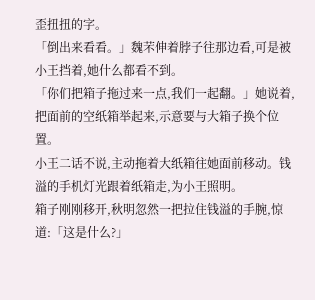歪扭扭的字。
「倒出来看看。」魏芣伸着脖子往那边看,可是被小王挡着,她什么都看不到。
「你们把箱子拖过来一点,我们一起翻。」她说着,把面前的空纸箱举起来,示意要与大箱子换个位置。
小王二话不说,主动拖着大纸箱往她面前移动。钱溢的手机灯光跟着纸箱走,为小王照明。
箱子刚刚移开,秋明忽然一把拉住钱溢的手腕,惊道:「这是什么?」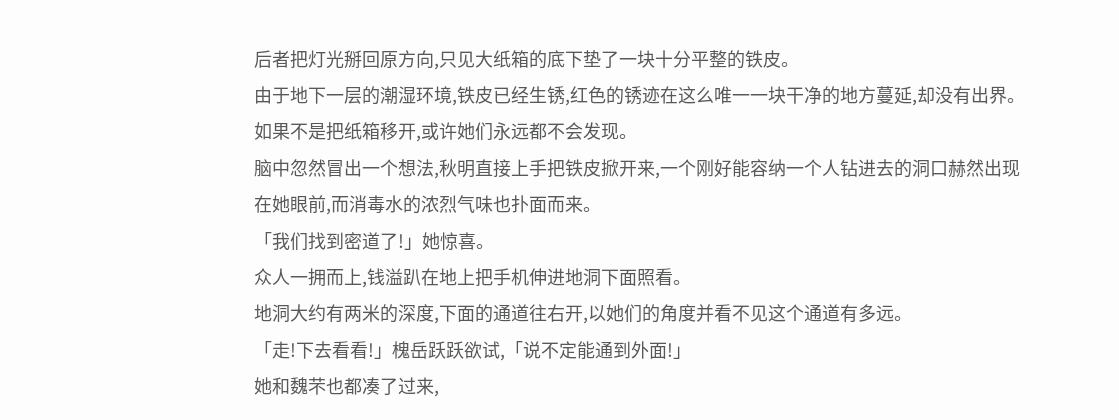后者把灯光掰回原方向,只见大纸箱的底下垫了一块十分平整的铁皮。
由于地下一层的潮湿环境,铁皮已经生锈,红色的锈迹在这么唯一一块干净的地方蔓延,却没有出界。
如果不是把纸箱移开,或许她们永远都不会发现。
脑中忽然冒出一个想法,秋明直接上手把铁皮掀开来,一个刚好能容纳一个人钻进去的洞口赫然出现在她眼前,而消毒水的浓烈气味也扑面而来。
「我们找到密道了!」她惊喜。
众人一拥而上,钱溢趴在地上把手机伸进地洞下面照看。
地洞大约有两米的深度,下面的通道往右开,以她们的角度并看不见这个通道有多远。
「走!下去看看!」槐岳跃跃欲试,「说不定能通到外面!」
她和魏芣也都凑了过来,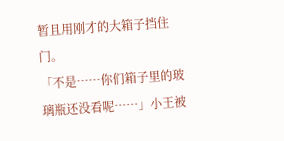暂且用刚才的大箱子挡住门。
「不是……你们箱子里的玻璃瓶还没看呢……」小王被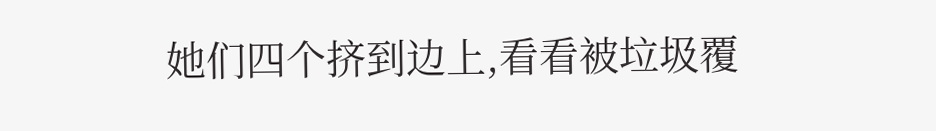她们四个挤到边上,看看被垃圾覆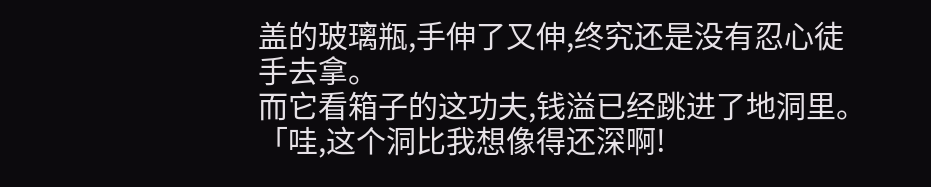盖的玻璃瓶,手伸了又伸,终究还是没有忍心徒手去拿。
而它看箱子的这功夫,钱溢已经跳进了地洞里。
「哇,这个洞比我想像得还深啊!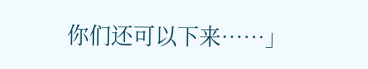你们还可以下来……」